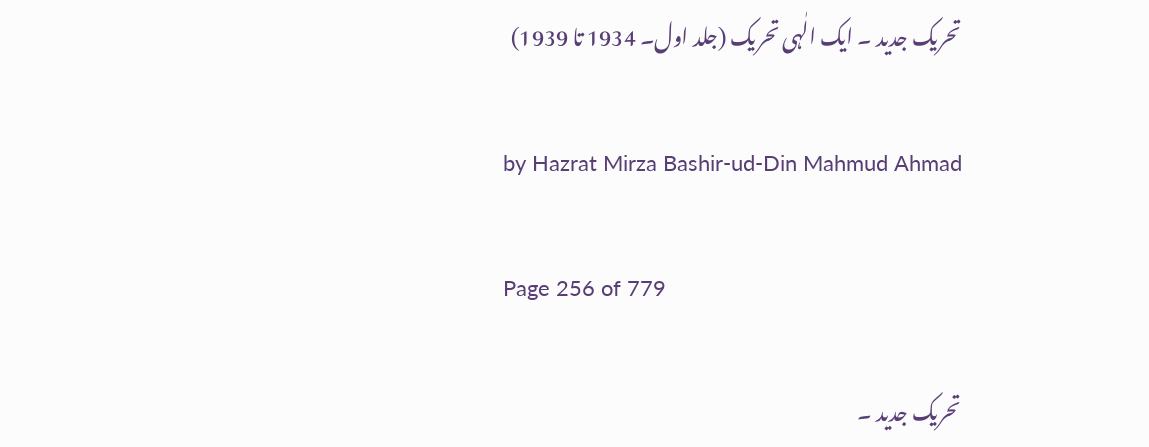تحریک جدید ۔ ایک الٰہی تحریک (جلد اول۔ 1934 تا 1939)

by Hazrat Mirza Bashir-ud-Din Mahmud Ahmad

Page 256 of 779

تحریک جدید ۔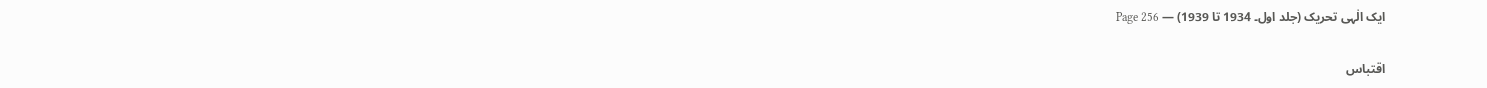ایک الٰہی تحریک (جلد اول۔ 1934 تا 1939) — Page 256

اقتباس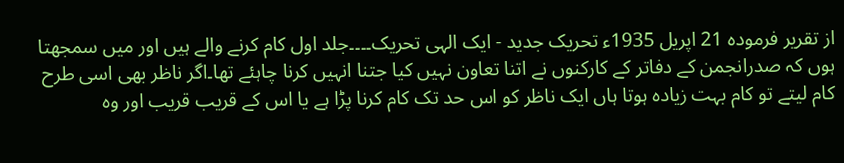از تقریر فرموده 21 اپریل 1935ء تحریک جدید - ایک الہی تحریک۔۔۔۔جلد اول کام کرنے والے ہیں اور میں سمجھتا ہوں کہ صدرانجمن کے دفاتر کے کارکنوں نے اتنا تعاون نہیں کیا جتنا انہیں کرنا چاہئے تھا۔اگر ناظر بھی اسی طرح کام لیتے تو کام بہت زیادہ ہوتا ہاں ایک ناظر کو اس حد تک کام کرنا پڑا ہے یا اس کے قریب قریب اور وہ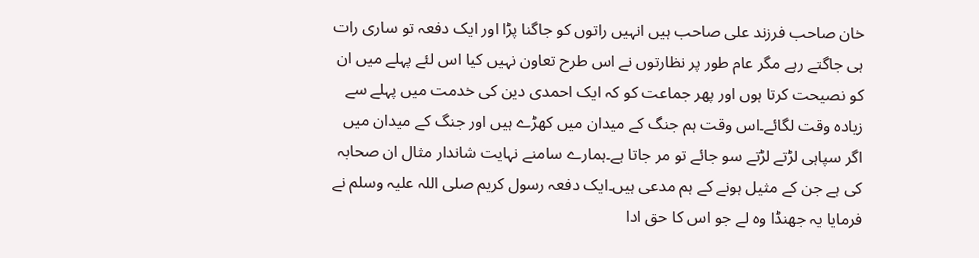خان صاحب فرزند علی صاحب ہیں انہیں راتوں کو جاگنا پڑا اور ایک دفعہ تو ساری رات ہی جاگتے رہے مگر عام طور پر نظارتوں نے اس طرح تعاون نہیں کیا اس لئے پہلے میں ان کو نصیحت کرتا ہوں اور پھر جماعت کو کہ ایک احمدی دین کی خدمت میں پہلے سے زیادہ وقت لگائے۔اس وقت ہم جنگ کے میدان میں کھڑے ہیں اور جنگ کے میدان میں اگر سپاہی لڑتے لڑتے سو جائے تو مر جاتا ہے۔ہمارے سامنے نہایت شاندار مثال ان صحابہ کی ہے جن کے مثیل ہونے کے ہم مدعی ہیں۔ایک دفعہ رسول کریم صلی اللہ علیہ وسلم نے فرمایا یہ جھنڈا وہ لے جو اس کا حق ادا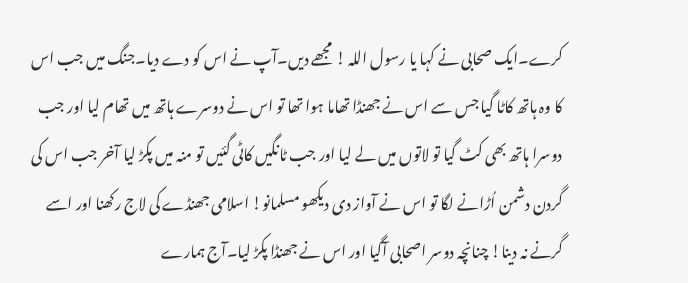کرے۔ایک صحابی نے کہا یا رسول اللہ ! مجھے دیں۔آپ نے اس کو دے دیا۔جنگ میں جب اس کا وہ ہاتھ کاٹا گیا جس سے اس نے جھنڈا تھاما ہوا تھا تو اس نے دوسرے ہاتھ میں تھام لیا اور جب دوسرا ہاتھ بھی کٹ گیا تو لاتوں میں لے لیا اور جب ٹانگیں کاٹی گئیں تو منہ میں پکڑ لیا آخر جب اس کی گردن دشمن اُڑانے لگا تو اس نے آواز دی دیکھو مسلمانو! اسلامی جھنڈے کی لاج رکھنا اور اسے گرنے نہ دینا! چنانچہ دوسر اصحابی آگیا اور اس نے جھنڈا پکڑ لیا۔آج ہمارے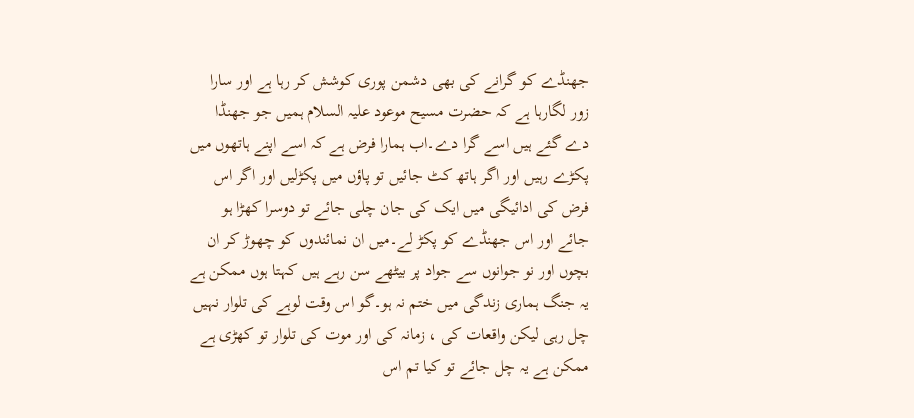جھنڈے کو گرانے کی بھی دشمن پوری کوشش کر رہا ہے اور سارا زور لگارہا ہے کہ حضرت مسیح موعود علیہ السلام ہمیں جو جھنڈا دے گئے ہیں اسے گرا دے۔اب ہمارا فرض ہے کہ اسے اپنے ہاتھوں میں پکڑے رہیں اور اگر ہاتھ کٹ جائیں تو پاؤں میں پکڑلیں اور اگر اس فرض کی ادائیگی میں ایک کی جان چلی جائے تو دوسرا کھڑا ہو جائے اور اس جھنڈے کو پکڑ لے۔میں ان نمائندوں کو چھوڑ کر ان بچوں اور نو جوانوں سے جواد پر بیٹھے سن رہے ہیں کہتا ہوں ممکن ہے یہ جنگ ہماری زندگی میں ختم نہ ہو۔گو اس وقت لوہے کی تلوار نہیں چل رہی لیکن واقعات کی ، زمانہ کی اور موت کی تلوار تو کھڑی ہے ممکن ہے یہ چل جائے تو کیا تم اس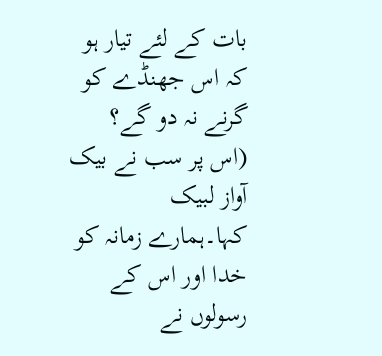بات کے لئے تیار ہو کہ اس جھنڈے کو گرنے نہ دو گے؟ (اس پر سب نے بیک آواز لبیک کہا۔ہمارے زمانہ کو خدا اور اس کے رسولوں نے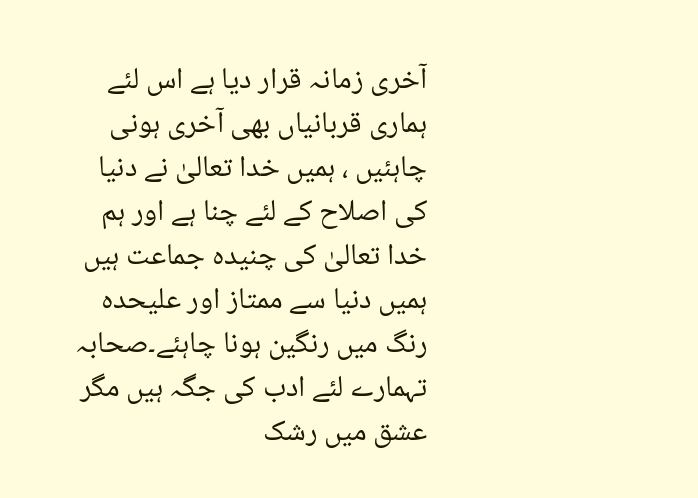آخری زمانہ قرار دیا ہے اس لئے ہماری قربانیاں بھی آخری ہونی چاہئیں ، ہمیں خدا تعالیٰ نے دنیا کی اصلاح کے لئے چنا ہے اور ہم خدا تعالیٰ کی چنیدہ جماعت ہیں ہمیں دنیا سے ممتاز اور علیحدہ رنگ میں رنگین ہونا چاہئے۔صحابہ تہمارے لئے ادب کی جگہ ہیں مگر عشق میں رشک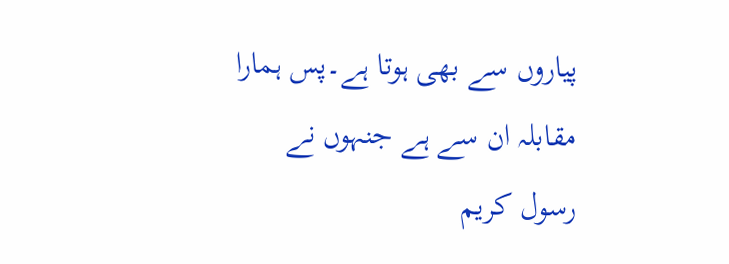پیاروں سے بھی ہوتا ہے۔پس ہمارا مقابلہ ان سے ہے جنہوں نے رسول کریم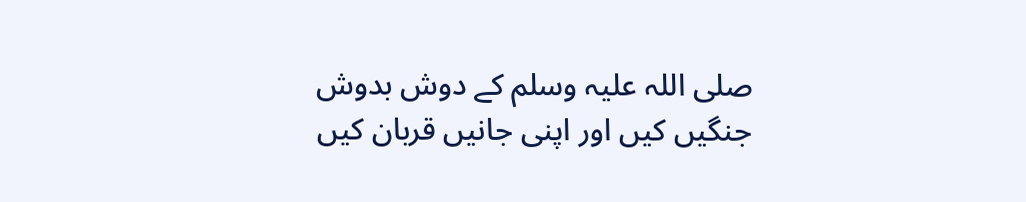صلی اللہ علیہ وسلم کے دوش بدوش جنگیں کیں اور اپنی جانیں قربان کیں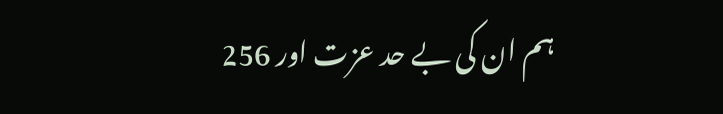ہم ان کی بے حد عزت اور 256